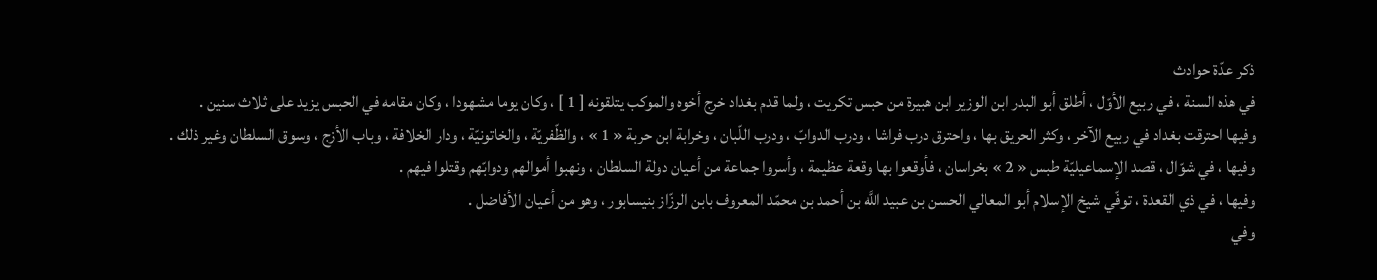ذكر عدّة حوادث
في هذه السنة ، في ربيع الأوّل ، أطلق أبو البدر ابن الوزير ابن هبيرة من حبس تكريت ، ولما قدم بغداد خرج أخوه والموكب يتلقونه [ 1 ] ، وكان يوما مشهودا ، وكان مقامه في الحبس يزيد على ثلاث سنين .
وفيها احترقت بغداد في ربيع الآخر ، وكثر الحريق بها ، واحترق درب فراشا ، ودرب الدوابّ ، ودرب اللّبان ، وخرابة ابن حربة « 1 » ، والظّفريّة ، والخاتونيّة ، ودار الخلافة ، وباب الأزج ، وسوق السلطان وغير ذلك .
وفيها ، في شوّال ، قصد الإسماعيليّة طبس « 2 » بخراسان ، فأوقعوا بها وقعة عظيمة ، وأسروا جماعة من أعيان دولة السلطان ، ونهبوا أموالهم ودوابّهم وقتلوا فيهم .
وفيها ، في ذي القعدة ، توفّي شيخ الإسلام أبو المعالي الحسن بن عبيد اللَّه بن أحمد بن محمّد المعروف بابن الرزّاز بنيسابور ، وهو من أعيان الأفاضل .
وفي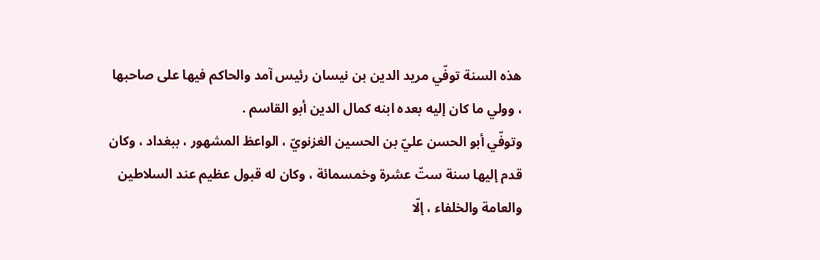هذه السنة توفّي مريد الدين بن نيسان رئيس آمد والحاكم فيها على صاحبها ، وولي ما كان إليه بعده ابنه كمال الدين أبو القاسم .
وتوفّي أبو الحسن عليّ بن الحسين الغزنويّ ، الواعظ المشهور ، ببغداد ، وكان قدم إليها سنة ستّ عشرة وخمسمائة ، وكان له قبول عظيم عند السلاطين والعامة والخلفاء ، إلّا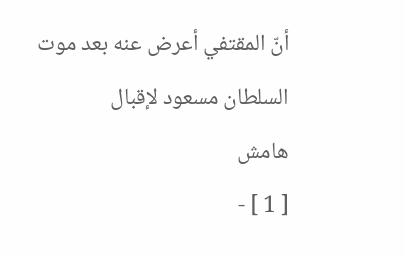أنّ المقتفي أعرض عنه بعد موت السلطان مسعود لإقبال
هامش
[ 1 ] -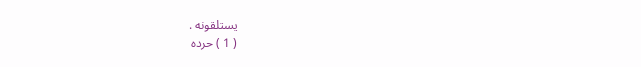يستلقونه .
( 1 ) حرده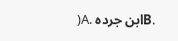.Bابن جرده .A(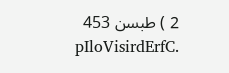2 ) طبسن 453 .pIloVisirdErfC